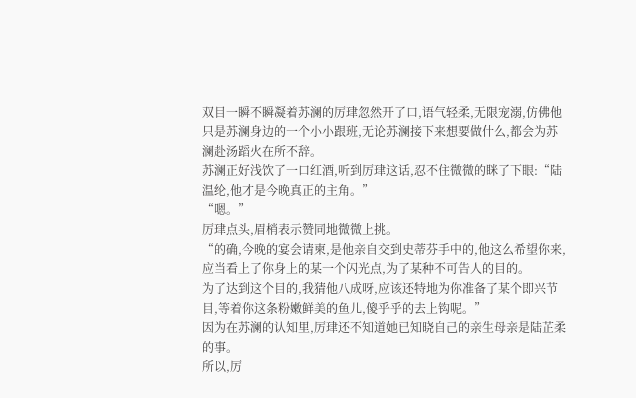双目一瞬不瞬凝着苏澜的厉珒忽然开了口,语气轻柔,无限宠溺,仿佛他只是苏澜身边的一个小小跟班,无论苏澜接下来想要做什么,都会为苏澜赴汤蹈火在所不辞。
苏澜正好浅饮了一口红酒,听到厉珒这话,忍不住微微的眯了下眼:“陆温纶,他才是今晚真正的主角。”
“嗯。”
厉珒点头,眉梢表示赞同地微微上挑。
“的确,今晚的宴会请柬,是他亲自交到史蒂芬手中的,他这么希望你来,应当看上了你身上的某一个闪光点,为了某种不可告人的目的。
为了达到这个目的,我猜他八成呀,应该还特地为你准备了某个即兴节目,等着你这条粉嫩鲜美的鱼儿,傻乎乎的去上钩呢。”
因为在苏澜的认知里,厉珒还不知道她已知晓自己的亲生母亲是陆芷柔的事。
所以,厉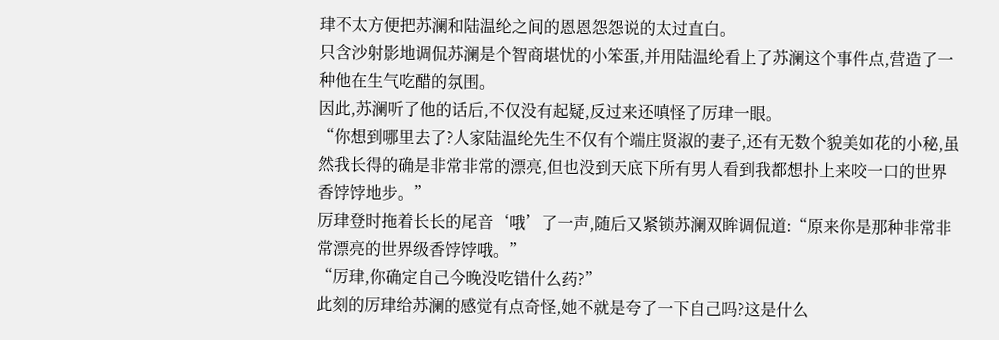珒不太方便把苏澜和陆温纶之间的恩恩怨怨说的太过直白。
只含沙射影地调侃苏澜是个智商堪忧的小笨蛋,并用陆温纶看上了苏澜这个事件点,营造了一种他在生气吃醋的氛围。
因此,苏澜听了他的话后,不仅没有起疑,反过来还嗔怪了厉珒一眼。
“你想到哪里去了?人家陆温纶先生不仅有个端庄贤淑的妻子,还有无数个貌美如花的小秘,虽然我长得的确是非常非常的漂亮,但也没到天底下所有男人看到我都想扑上来咬一口的世界香饽饽地步。”
厉珒登时拖着长长的尾音‘哦’了一声,随后又紧锁苏澜双眸调侃道:“原来你是那种非常非常漂亮的世界级香饽饽哦。”
“厉珒,你确定自己今晚没吃错什么药?”
此刻的厉珒给苏澜的感觉有点奇怪,她不就是夸了一下自己吗?这是什么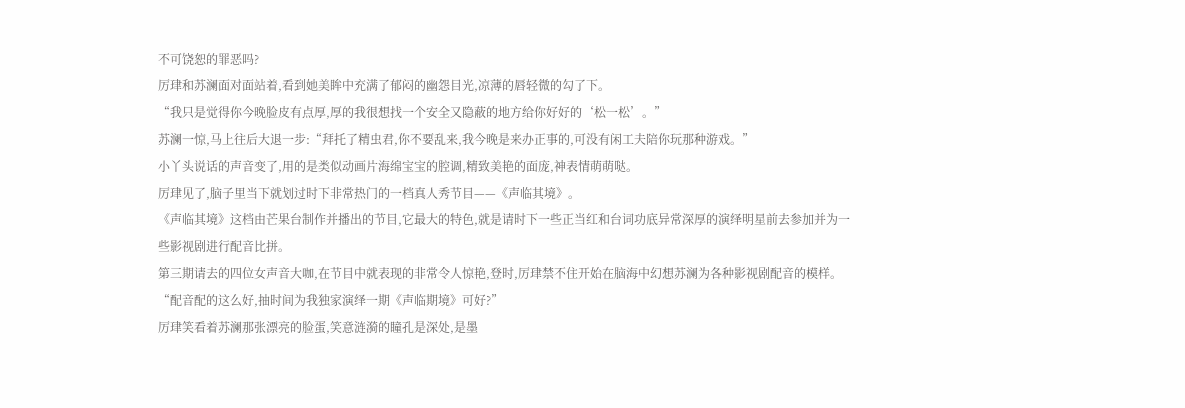不可饶恕的罪恶吗?
厉珒和苏澜面对面站着,看到她美眸中充满了郁闷的幽怨目光,凉薄的唇轻微的勾了下。
“我只是觉得你今晚脸皮有点厚,厚的我很想找一个安全又隐蔽的地方给你好好的‘松一松’。”
苏澜一惊,马上往后大退一步:“拜托了精虫君,你不要乱来,我今晚是来办正事的,可没有闲工夫陪你玩那种游戏。”
小丫头说话的声音变了,用的是类似动画片海绵宝宝的腔调,精致美艳的面庞,神表情萌萌哒。
厉珒见了,脑子里当下就划过时下非常热门的一档真人秀节目——《声临其境》。
《声临其境》这档由芒果台制作并播出的节目,它最大的特色,就是请时下一些正当红和台词功底异常深厚的演绎明星前去参加并为一些影视剧进行配音比拼。
第三期请去的四位女声音大咖,在节目中就表现的非常令人惊艳,登时,厉珒禁不住开始在脑海中幻想苏澜为各种影视剧配音的模样。
“配音配的这么好,抽时间为我独家演绎一期《声临期境》可好?”
厉珒笑看着苏澜那张漂亮的脸蛋,笑意涟漪的瞳孔是深处,是墨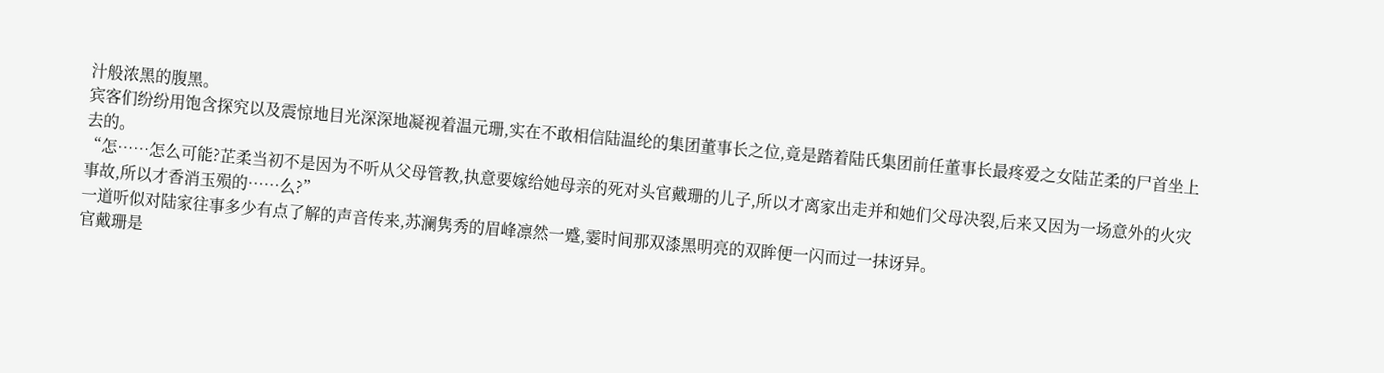汁般浓黑的腹黑。
宾客们纷纷用饱含探究以及震惊地目光深深地凝视着温元珊,实在不敢相信陆温纶的集团董事长之位,竟是踏着陆氏集团前任董事长最疼爱之女陆芷柔的尸首坐上去的。
“怎……怎么可能?芷柔当初不是因为不听从父母管教,执意要嫁给她母亲的死对头官戴珊的儿子,所以才离家出走并和她们父母决裂,后来又因为一场意外的火灾事故,所以才香消玉殒的……么?”
一道听似对陆家往事多少有点了解的声音传来,苏澜隽秀的眉峰凛然一蹙,霎时间那双漆黑明亮的双眸便一闪而过一抹讶异。
官戴珊是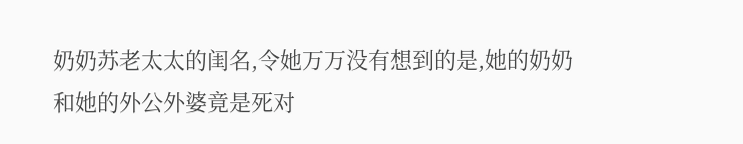奶奶苏老太太的闺名,令她万万没有想到的是,她的奶奶和她的外公外婆竟是死对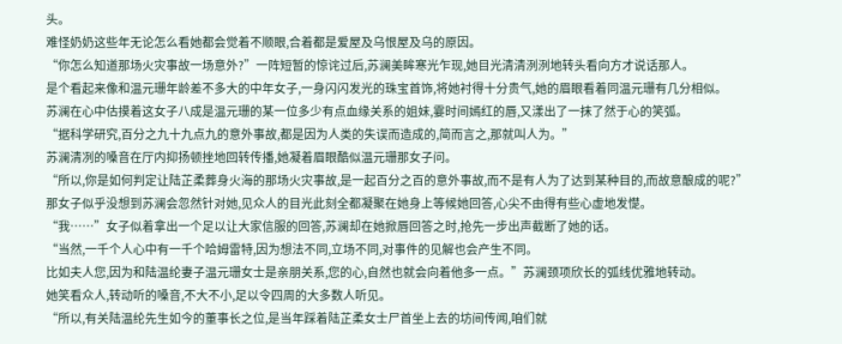头。
难怪奶奶这些年无论怎么看她都会觉着不顺眼,合着都是爱屋及乌恨屋及乌的原因。
“你怎么知道那场火灾事故一场意外?”一阵短暂的惊诧过后,苏澜美眸寒光乍现,她目光清清洌洌地转头看向方才说话那人。
是个看起来像和温元珊年龄差不多大的中年女子,一身闪闪发光的珠宝首饰,将她衬得十分贵气,她的眉眼看着同温元珊有几分相似。
苏澜在心中估摸着这女子八成是温元珊的某一位多少有点血缘关系的姐妹,霎时间嫣红的唇,又漾出了一抹了然于心的笑弧。
“据科学研究,百分之九十九点九的意外事故,都是因为人类的失误而造成的,简而言之,那就叫人为。”
苏澜清冽的嗓音在厅内抑扬顿挫地回转传播,她凝着眉眼酷似温元珊那女子问。
“所以,你是如何判定让陆芷柔葬身火海的那场火灾事故,是一起百分之百的意外事故,而不是有人为了达到某种目的,而故意酿成的呢?”
那女子似乎没想到苏澜会忽然针对她,见众人的目光此刻全都凝聚在她身上等候她回答,心尖不由得有些心虚地发憷。
“我……”女子似着拿出一个足以让大家信服的回答,苏澜却在她掀唇回答之时,抢先一步出声截断了她的话。
“当然,一千个人心中有一千个哈姆雷特,因为想法不同,立场不同,对事件的见解也会产生不同。
比如夫人您,因为和陆温纶妻子温元珊女士是亲朋关系,您的心,自然也就会向着他多一点。”苏澜颈项欣长的弧线优雅地转动。
她笑看众人,转动听的嗓音,不大不小,足以令四周的大多数人听见。
“所以,有关陆温纶先生如今的董事长之位,是当年踩着陆芷柔女士尸首坐上去的坊间传闻,咱们就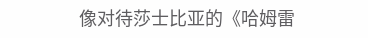像对待莎士比亚的《哈姆雷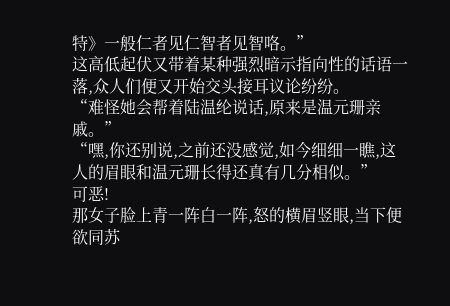特》一般仁者见仁智者见智咯。”
这高低起伏又带着某种强烈暗示指向性的话语一落,众人们便又开始交头接耳议论纷纷。
“难怪她会帮着陆温纶说话,原来是温元珊亲戚。”
“嘿,你还别说,之前还没感觉,如今细细一瞧,这人的眉眼和温元珊长得还真有几分相似。”
可恶!
那女子脸上青一阵白一阵,怒的横眉竖眼,当下便欲同苏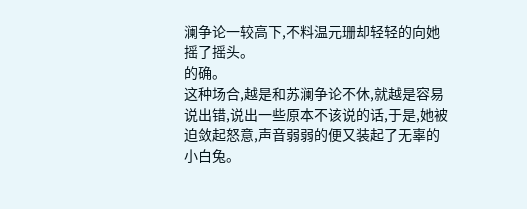澜争论一较高下,不料温元珊却轻轻的向她摇了摇头。
的确。
这种场合,越是和苏澜争论不休,就越是容易说出错,说出一些原本不该说的话,于是,她被迫敛起怒意,声音弱弱的便又装起了无辜的小白兔。